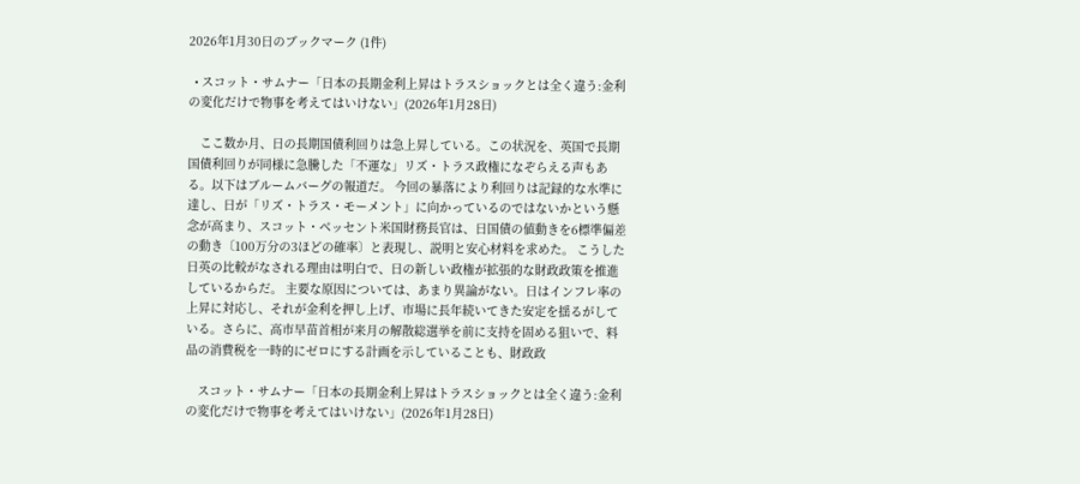2026年1月30日のブックマーク (1件)

  • スコット・サムナー「日本の長期金利上昇はトラスショックとは全く違う:金利の変化だけで物事を考えてはいけない」(2026年1月28日)

    ここ数か月、日の長期国債利回りは急上昇している。この状況を、英国で長期国債利回りが同様に急騰した「不運な」リズ・トラス政権になぞらえる声もある。以下はブルームバーグの報道だ。 今回の暴落により利回りは記録的な水準に達し、日が「リズ・トラス・モーメント」に向かっているのではないかという懸念が高まり、スコット・ベッセント米国財務長官は、日国債の値動きを6標準偏差の動き〔100万分の3ほどの確率〕と表現し、説明と安心材料を求めた。 こうした日英の比較がなされる理由は明白で、日の新しい政権が拡張的な財政政策を推進しているからだ。 主要な原因については、あまり異論がない。日はインフレ率の上昇に対応し、それが金利を押し上げ、市場に長年続いてきた安定を揺るがしている。さらに、高市早苗首相が来月の解散総選挙を前に支持を固める狙いで、料品の消費税を一時的にゼロにする計画を示していることも、財政政

    スコット・サムナー「日本の長期金利上昇はトラスショックとは全く違う:金利の変化だけで物事を考えてはいけない」(2026年1月28日)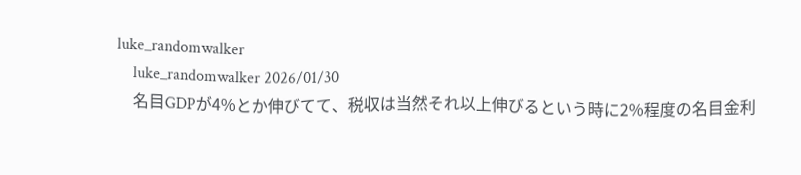luke_randomwalker
    luke_randomwalker 2026/01/30
    名目GDPが4%とか伸びてて、税収は当然それ以上伸びるという時に2%程度の名目金利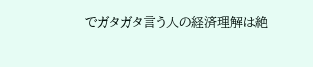でガタガタ言う人の経済理解は絶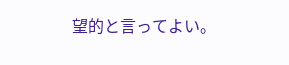望的と言ってよい。